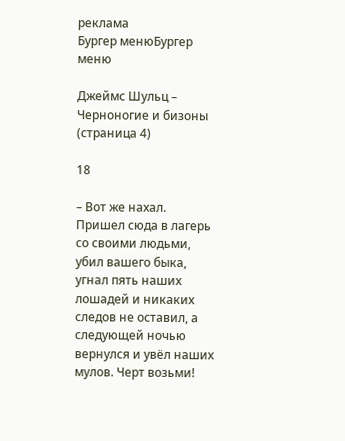реклама
Бургер менюБургер меню

Джеймс Шульц – Черноногие и бизоны (страница 4)

18

– Вот же нахал. Пришел сюда в лагерь со своими людьми, убил вашего быка, угнал пять наших лошадей и никаких следов не оставил, а следующей ночью вернулся и увёл наших мулов. Черт возьми!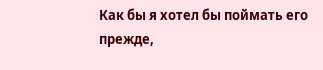Как бы я хотел бы поймать его прежде,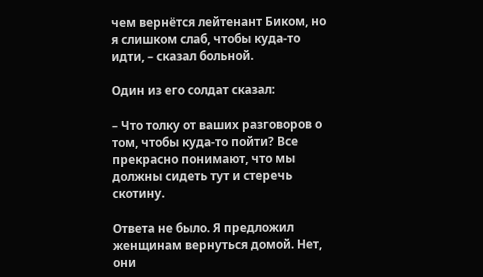чем вернётся лейтенант Биком, но я слишком слаб, чтобы куда-то идти, – сказал больной.

Один из его солдат сказал:

– Что толку от ваших разговоров о том, чтобы куда-то пойти? Все прекрасно понимают, что мы должны сидеть тут и стеречь скотину.

Ответа не было. Я предложил женщинам вернуться домой. Нет, они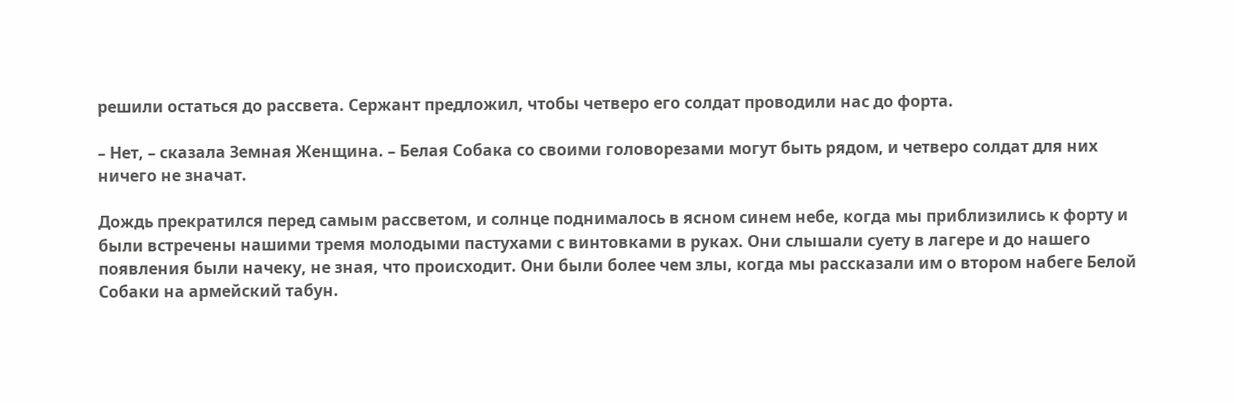решили остаться до рассвета. Сержант предложил, чтобы четверо его солдат проводили нас до форта.

– Нет, – сказала Земная Женщина. – Белая Собака со своими головорезами могут быть рядом, и четверо солдат для них ничего не значат.

Дождь прекратился перед самым рассветом, и солнце поднималось в ясном синем небе, когда мы приблизились к форту и были встречены нашими тремя молодыми пастухами с винтовками в руках. Они слышали суету в лагере и до нашего появления были начеку, не зная, что происходит. Они были более чем злы, когда мы рассказали им о втором набеге Белой Собаки на армейский табун.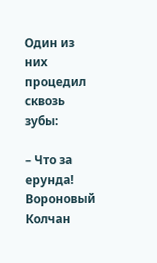Один из них процедил сквозь зубы:

– Что за ерунда! Вороновый Колчан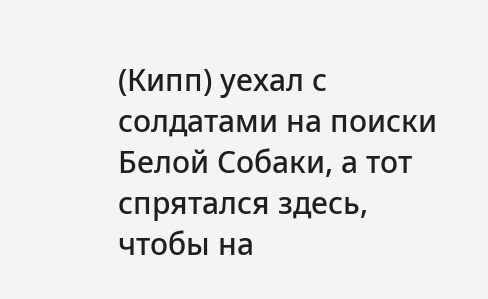(Кипп) уехал с солдатами на поиски Белой Собаки, а тот спрятался здесь, чтобы на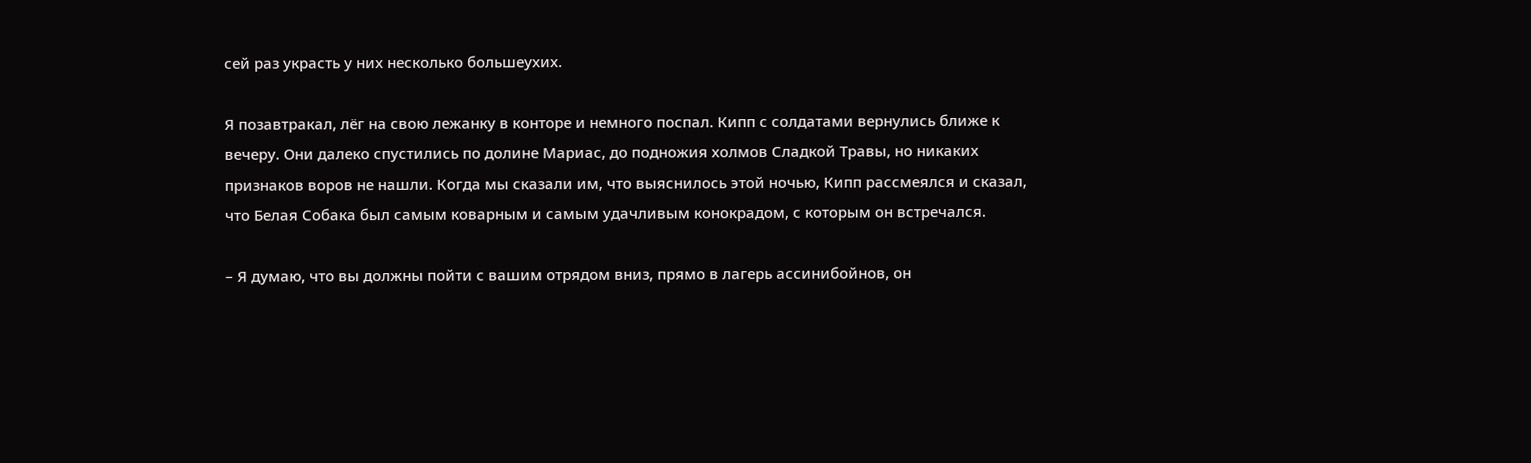сей раз украсть у них несколько большеухих.

Я позавтракал, лёг на свою лежанку в конторе и немного поспал. Кипп с солдатами вернулись ближе к вечеру. Они далеко спустились по долине Мариас, до подножия холмов Сладкой Травы, но никаких признаков воров не нашли. Когда мы сказали им, что выяснилось этой ночью, Кипп рассмеялся и сказал, что Белая Собака был самым коварным и самым удачливым конокрадом, с которым он встречался.

– Я думаю, что вы должны пойти с вашим отрядом вниз, прямо в лагерь ассинибойнов, он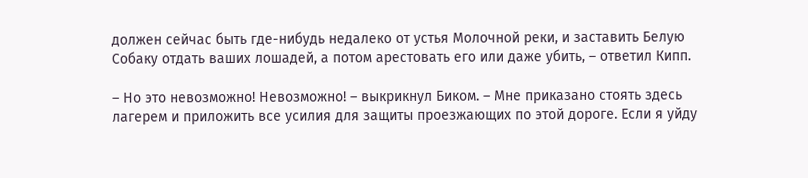должен сейчас быть где-нибудь недалеко от устья Молочной реки, и заставить Белую Собаку отдать ваших лошадей, а потом арестовать его или даже убить, – ответил Кипп.

– Но это невозможно! Невозможно! – выкрикнул Биком. – Мне приказано стоять здесь лагерем и приложить все усилия для защиты проезжающих по этой дороге. Если я уйду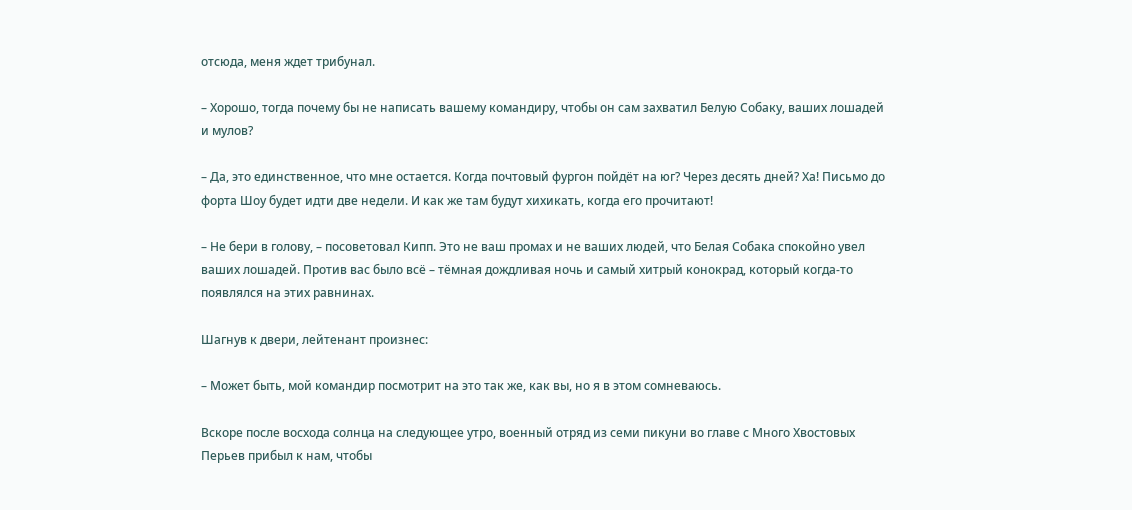отсюда, меня ждет трибунал.

– Хорошо, тогда почему бы не написать вашему командиру, чтобы он сам захватил Белую Собаку, ваших лошадей и мулов?

– Да, это единственное, что мне остается. Когда почтовый фургон пойдёт на юг? Через десять дней? Ха! Письмо до форта Шоу будет идти две недели. И как же там будут хихикать, когда его прочитают!

– Не бери в голову, – посоветовал Кипп. Это не ваш промах и не ваших людей, что Белая Собака спокойно увел ваших лошадей. Против вас было всё – тёмная дождливая ночь и самый хитрый конокрад, который когда-то появлялся на этих равнинах.

Шагнув к двери, лейтенант произнес:

– Может быть, мой командир посмотрит на это так же, как вы, но я в этом сомневаюсь.

Вскоре после восхода солнца на следующее утро, военный отряд из семи пикуни во главе с Много Хвостовых Перьев прибыл к нам, чтобы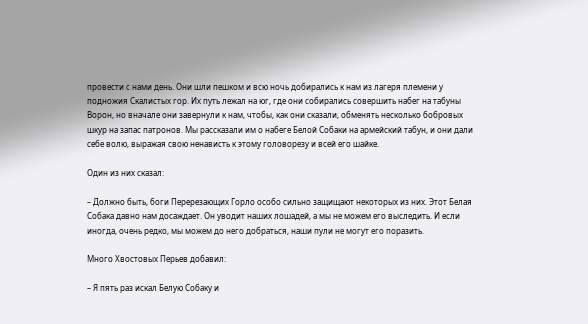провести с нами день. Они шли пешком и всю ночь добирались к нам из лагеря племени у подножия Скалистых гор. Их путь лежал на юг, где они собирались совершить набег на табуны Ворон, но вначале они завернули к нам, чтобы, как они сказали, обменять несколько бобровых шкур на запас патронов. Мы рассказали им о набеге Белой Собаки на армейский табун, и они дали себе волю, выражая свою ненависть к этому головорезу и всей его шайке.

Один из них сказал:

– Должно быть, боги Перерезающих Горло особо сильно защищают некоторых из них. Этот Белая Собака давно нам досаждает. Он уводит наших лошадей, а мы не можем его выследить. И если иногда, очень редко, мы можем до него добраться, наши пули не могут его поразить.

Много Хвостовых Перьев добавил:

– Я пять раз искал Белую Собаку и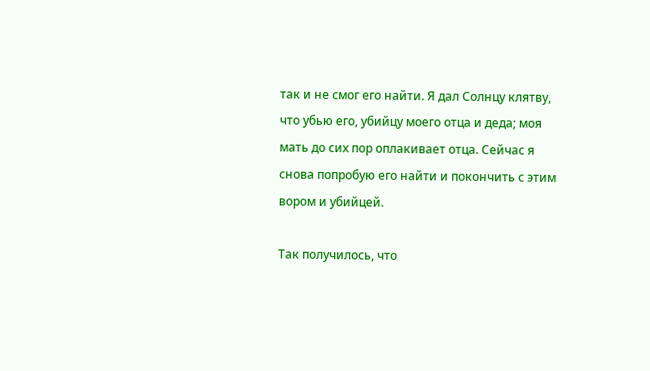так и не смог его найти. Я дал Солнцу клятву, что убью его, убийцу моего отца и деда; моя мать до сих пор оплакивает отца. Сейчас я снова попробую его найти и покончить с этим вором и убийцей.

Так получилось, что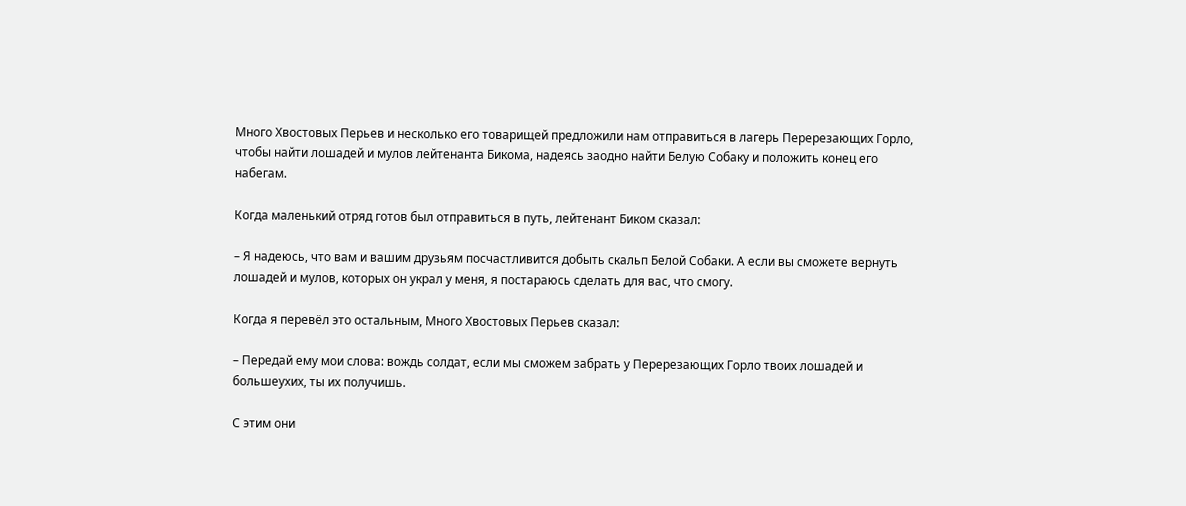Много Хвостовых Перьев и несколько его товарищей предложили нам отправиться в лагерь Перерезающих Горло, чтобы найти лошадей и мулов лейтенанта Бикома, надеясь заодно найти Белую Собаку и положить конец его набегам.

Когда маленький отряд готов был отправиться в путь, лейтенант Биком сказал:

– Я надеюсь, что вам и вашим друзьям посчастливится добыть скальп Белой Собаки. А если вы сможете вернуть лошадей и мулов, которых он украл у меня, я постараюсь сделать для вас, что смогу.

Когда я перевёл это остальным, Много Хвостовых Перьев сказал:

– Передай ему мои слова: вождь солдат, если мы сможем забрать у Перерезающих Горло твоих лошадей и большеухих, ты их получишь.

С этим они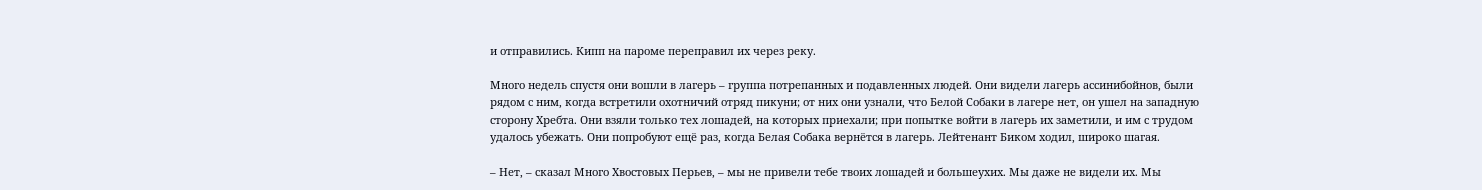и отправились. Кипп на пароме переправил их через реку.

Много недель спустя они вошли в лагерь – группа потрепанных и подавленных людей. Они видели лагерь ассинибойнов, были рядом с ним, когда встретили охотничий отряд пикуни; от них они узнали, что Белой Собаки в лагере нет, он ушел на западную сторону Хребта. Они взяли только тех лошадей, на которых приехали; при попытке войти в лагерь их заметили, и им с трудом удалось убежать. Они попробуют ещё раз, когда Белая Собака вернётся в лагерь. Лейтенант Биком ходил, широко шагая.

– Нет, – сказал Много Хвостовых Перьев, – мы не привели тебе твоих лошадей и большеухих. Мы даже не видели их. Мы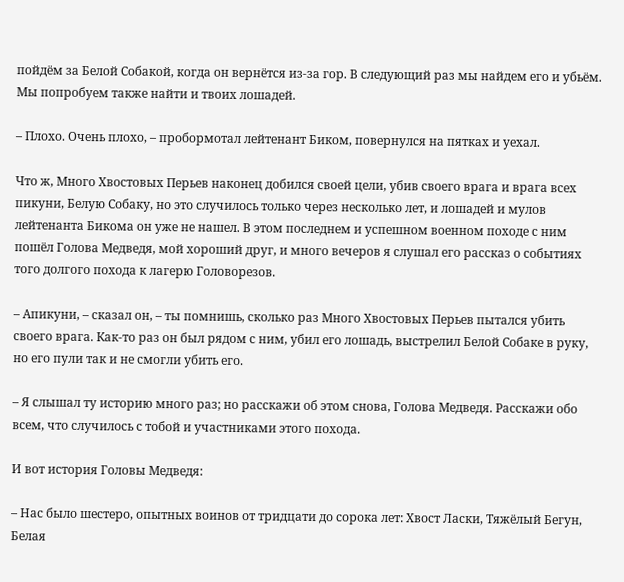пойдём за Белой Собакой, когда он вернётся из-за гор. В следующий раз мы найдем его и убьём. Мы попробуем также найти и твоих лошадей.

– Плохо. Очень плохо, – пробормотал лейтенант Биком, повернулся на пятках и уехал.

Что ж, Много Хвостовых Перьев наконец добился своей цели, убив своего врага и врага всех пикуни, Белую Собаку, но это случилось только через несколько лет, и лошадей и мулов лейтенанта Бикома он уже не нашел. В этом последнем и успешном военном походе с ним пошёл Голова Медведя, мой хороший друг, и много вечеров я слушал его рассказ о событиях того долгого похода к лагерю Головорезов.

– Апикуни, – сказал он, – ты помнишь, сколько раз Много Хвостовых Перьев пытался убить своего врага. Как-то раз он был рядом с ним, убил его лошадь, выстрелил Белой Собаке в руку, но его пули так и не смогли убить его.

– Я слышал ту историю много раз; но расскажи об этом снова, Голова Медведя. Расскажи обо всем, что случилось с тобой и участниками этого похода.

И вот история Головы Медведя:

– Нас было шестеро, опытных воинов от тридцати до сорока лет: Хвост Ласки, Тяжёлый Бегун, Белая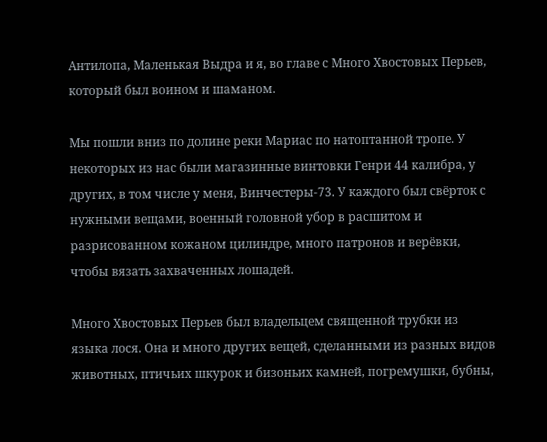Антилопа, Маленькая Выдра и я, во главе с Много Хвостовых Перьев, который был воином и шаманом.

Мы пошли вниз по долине реки Мариас по натоптанной тропе. У некоторых из нас были магазинные винтовки Генри 44 калибра, у других, в том числе у меня, Винчестеры-73. У каждого был свёрток с нужными вещами, военный головной убор в расшитом и разрисованном кожаном цилиндре, много патронов и верёвки, чтобы вязать захваченных лошадей.

Много Хвостовых Перьев был владельцем священной трубки из языка лося. Она и много других вещей, сделанными из разных видов животных, птичьих шкурок и бизоньих камней, погремушки, бубны,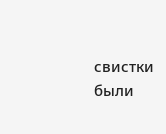свистки были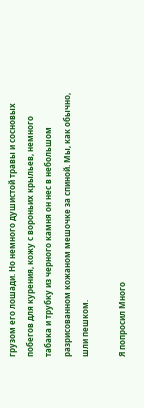грузом его лошади. Но немного душистой травы и сосновых побегов для курения, кожу с вороньих крыльев, немного табака и трубку из черного камня он нес в небольшом разрисованном кожаном мешочке за спиной. Мы, как обычно, шли пешком.

Я попросил Много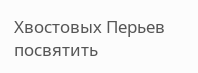Хвостовых Перьев посвятить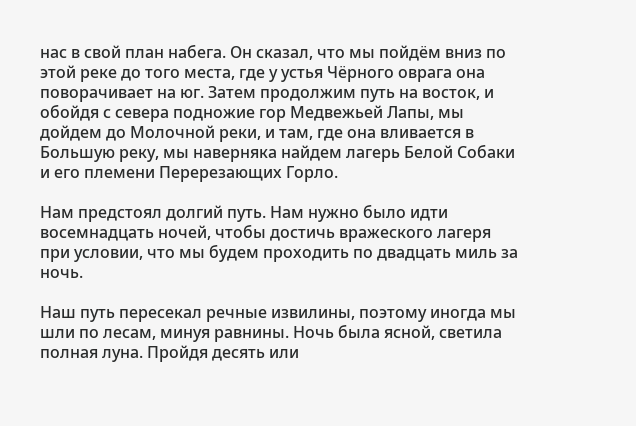нас в свой план набега. Он сказал, что мы пойдём вниз по этой реке до того места, где у устья Чёрного оврага она поворачивает на юг. Затем продолжим путь на восток, и обойдя с севера подножие гор Медвежьей Лапы, мы дойдем до Молочной реки, и там, где она вливается в Большую реку, мы наверняка найдем лагерь Белой Собаки и его племени Перерезающих Горло.

Нам предстоял долгий путь. Нам нужно было идти восемнадцать ночей, чтобы достичь вражеского лагеря при условии, что мы будем проходить по двадцать миль за ночь.

Наш путь пересекал речные извилины, поэтому иногда мы шли по лесам, минуя равнины. Ночь была ясной, светила полная луна. Пройдя десять или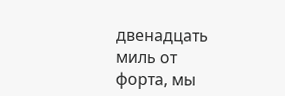двенадцать миль от форта, мы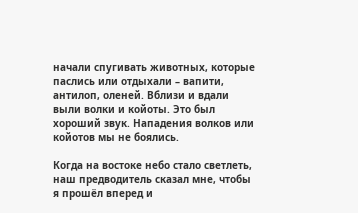начали спугивать животных, которые паслись или отдыхали – вапити, антилоп, оленей. Вблизи и вдали выли волки и койоты. Это был хороший звук. Нападения волков или койотов мы не боялись.

Когда на востоке небо стало светлеть, наш предводитель сказал мне, чтобы я прошёл вперед и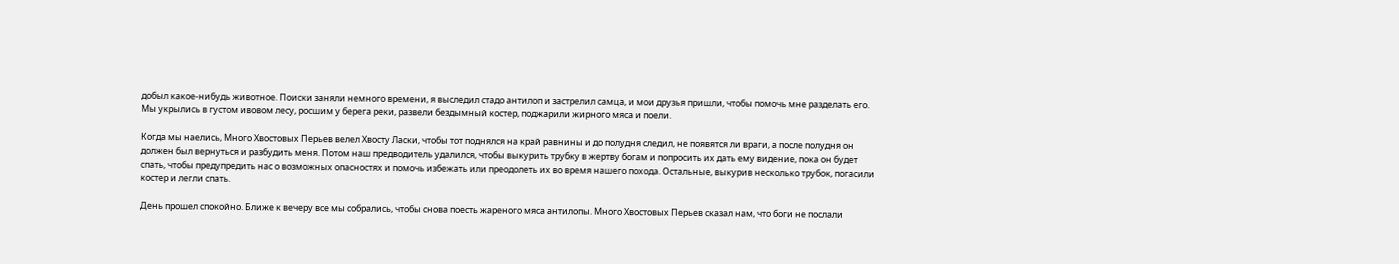добыл какое-нибудь животное. Поиски заняли немного времени, я выследил стадо антилоп и застрелил самца, и мои друзья пришли, чтобы помочь мне разделать его. Мы укрылись в густом ивовом лесу, росшим у берега реки, развели бездымный костер, поджарили жирного мяса и поели.

Когда мы наелись, Много Хвостовых Перьев велел Хвосту Ласки, чтобы тот поднялся на край равнины и до полудня следил, не появятся ли враги, а после полудня он должен был вернуться и разбудить меня. Потом наш предводитель удалился, чтобы выкурить трубку в жертву богам и попросить их дать ему видение, пока он будет спать, чтобы предупредить нас о возможных опасностях и помочь избежать или преодолеть их во время нашего похода. Остальные, выкурив несколько трубок, погасили костер и легли спать.

День прошел спокойно. Ближе к вечеру все мы собрались, чтобы снова поесть жареного мяса антилопы. Много Хвостовых Перьев сказал нам, что боги не послали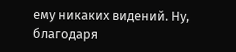ему никаких видений. Ну, благодаря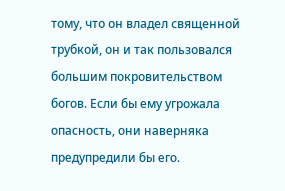тому, что он владел священной трубкой, он и так пользовался большим покровительством богов. Если бы ему угрожала опасность, они наверняка предупредили бы его.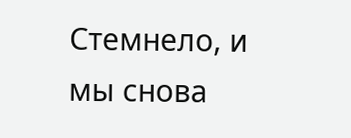Стемнело, и мы снова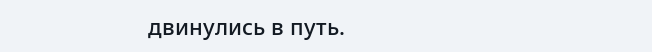двинулись в путь.